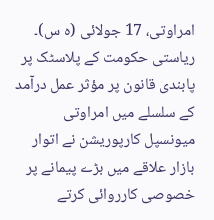امراوتی، 17 جولائی (ہ س)۔ ریاستی حکومت کے پلاسٹک پر پابندی قانون پر مؤثر عمل درآمد کے سلسلے میں امراوتی میونسپل کارپوریشن نے اتوار بازار علاقے میں بڑے پیمانے پر خصوصی کارروائی کرتے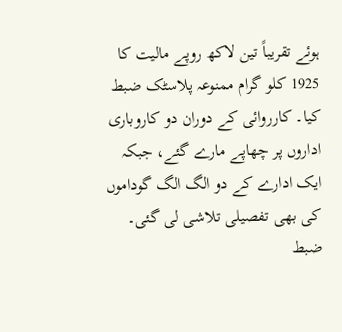ہوئے تقریباً تین لاکھ روپے مالیت کا 1925 کلو گرام ممنوعہ پلاسٹک ضبط کیا۔ کارروائی کے دوران دو کاروباری اداروں پر چھاپے مارے گئے، جبکہ ایک ادارے کے دو الگ الگ گوداموں کی بھی تفصیلی تلاشی لی گئی۔ ضبط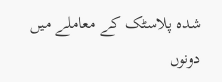شدہ پلاسٹک کے معاملے میں دونوں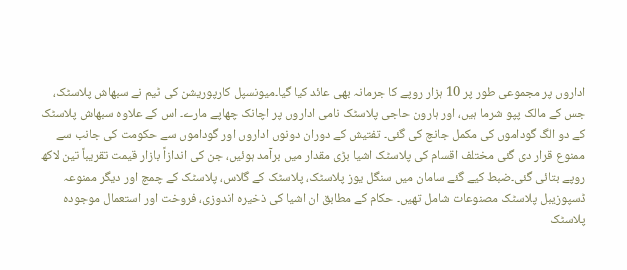اداروں پر مجموعی طور پر 10 ہزار روپے کا جرمانہ بھی عائد کیا گیا۔میونسپل کارپوریشن کی ٹیم نے سبھاش پلاسٹک، جس کے مالک پپو شرما ہیں، اور ہارون حاجی پلاسٹک نامی اداروں پر اچانک چھاپے مارے۔ اس کے علاوہ سبھاش پلاسٹک کے دو الگ گوداموں کی مکمل جانچ کی گئی۔ تفتیش کے دوران دونوں اداروں اور گوداموں سے حکومت کی جانب سے ممنوع قرار دی گئی مختلف اقسام کی پلاسٹک اشیا بڑی مقدار میں برآمد ہوئیں، جن کی اندازاً بازار قیمت تقریباً تین لاکھ روپے بتائی گئی۔ضبط کیے گئے سامان میں سنگل یوز پلاسٹک، پلاسٹک کے گلاس، پلاسٹک کے چمچ اور دیگر ممنوعہ ڈسپوزیبل پلاسٹک مصنوعات شامل تھیں۔ حکام کے مطابق ان اشیا کی ذخیرہ اندوزی، فروخت اور استعمال موجودہ پلاسٹک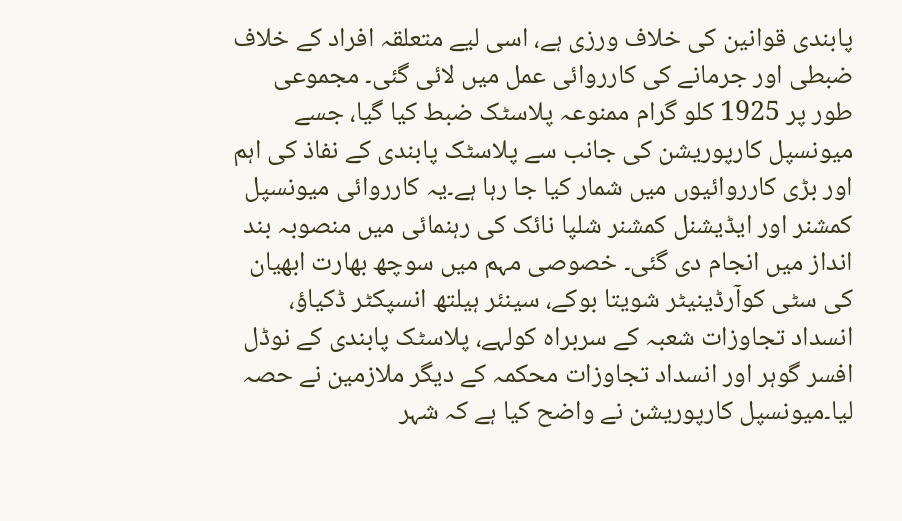پابندی قوانین کی خلاف ورزی ہے، اسی لیے متعلقہ افراد کے خلاف ضبطی اور جرمانے کی کارروائی عمل میں لائی گئی۔ مجموعی طور پر 1925 کلو گرام ممنوعہ پلاسٹک ضبط کیا گیا، جسے میونسپل کارپوریشن کی جانب سے پلاسٹک پابندی کے نفاذ کی اہم اور بڑی کارروائیوں میں شمار کیا جا رہا ہے۔یہ کارروائی میونسپل کمشنر اور ایڈیشنل کمشنر شلپا نائک کی رہنمائی میں منصوبہ بند انداز میں انجام دی گئی۔ خصوصی مہم میں سوچھ بھارت ابھیان کی سٹی کوآرڈینیٹر شویتا بوکے، سینئر ہیلتھ انسپکٹر ڈکیاؤ، انسداد تجاوزات شعبہ کے سربراہ کولہے، پلاسٹک پابندی کے نوڈل افسر گوہر اور انسداد تجاوزات محکمہ کے دیگر ملازمین نے حصہ لیا۔میونسپل کارپوریشن نے واضح کیا ہے کہ شہر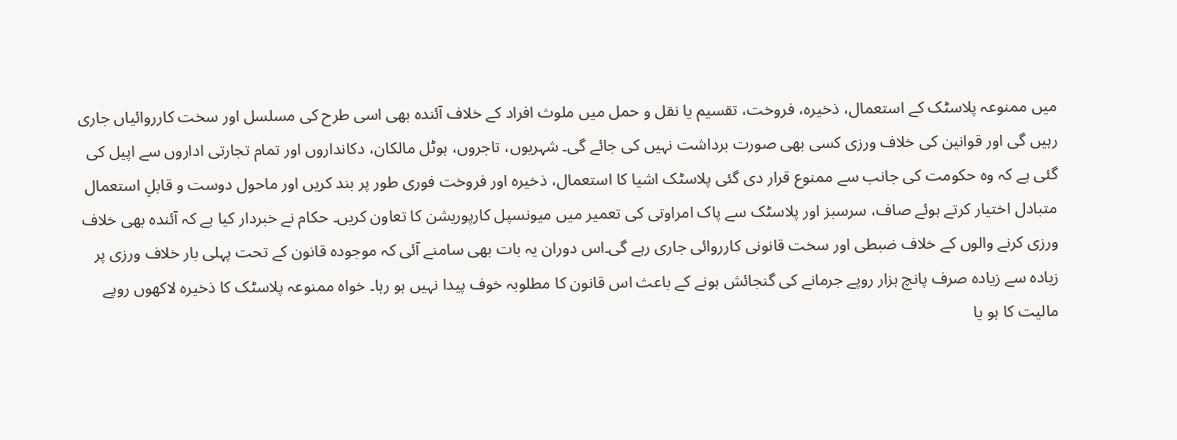میں ممنوعہ پلاسٹک کے استعمال، ذخیرہ، فروخت، تقسیم یا نقل و حمل میں ملوث افراد کے خلاف آئندہ بھی اسی طرح کی مسلسل اور سخت کارروائیاں جاری رہیں گی اور قوانین کی خلاف ورزی کسی بھی صورت برداشت نہیں کی جائے گی۔ شہریوں، تاجروں، ہوٹل مالکان، دکانداروں اور تمام تجارتی اداروں سے اپیل کی گئی ہے کہ وہ حکومت کی جانب سے ممنوع قرار دی گئی پلاسٹک اشیا کا استعمال، ذخیرہ اور فروخت فوری طور پر بند کریں اور ماحول دوست و قابلِ استعمال متبادل اختیار کرتے ہوئے صاف، سرسبز اور پلاسٹک سے پاک امراوتی کی تعمیر میں میونسپل کارپوریشن کا تعاون کریں۔ حکام نے خبردار کیا ہے کہ آئندہ بھی خلاف ورزی کرنے والوں کے خلاف ضبطی اور سخت قانونی کارروائی جاری رہے گی۔اس دوران یہ بات بھی سامنے آئی کہ موجودہ قانون کے تحت پہلی بار خلاف ورزی پر زیادہ سے زیادہ صرف پانچ ہزار روپے جرمانے کی گنجائش ہونے کے باعث اس قانون کا مطلوبہ خوف پیدا نہیں ہو رہا۔ خواہ ممنوعہ پلاسٹک کا ذخیرہ لاکھوں روپے مالیت کا ہو یا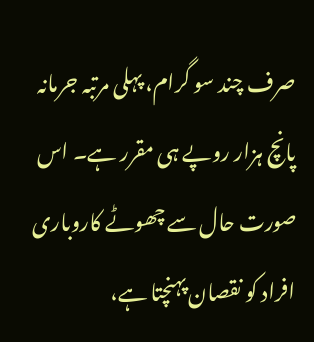صرف چند سو گرام، پہلی مرتبہ جرمانہ پانچ ہزار روپے ہی مقرر ہے۔ اس صورت حال سے چھوٹے کاروباری افراد کو نقصان پہنچتا ہے،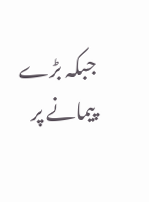جبکہ بڑے پیمانے پر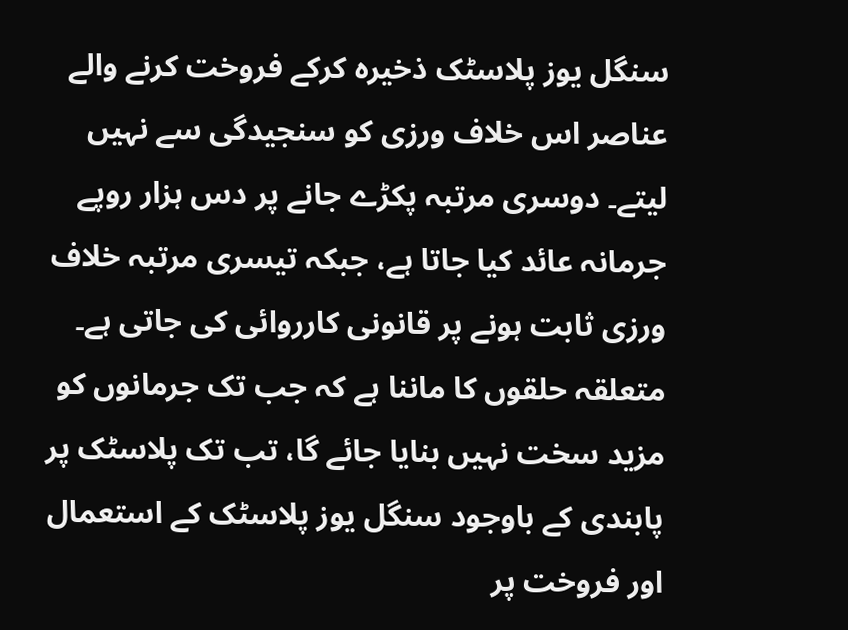سنگل یوز پلاسٹک ذخیرہ کرکے فروخت کرنے والے عناصر اس خلاف ورزی کو سنجیدگی سے نہیں لیتے۔ دوسری مرتبہ پکڑے جانے پر دس ہزار روپے جرمانہ عائد کیا جاتا ہے، جبکہ تیسری مرتبہ خلاف ورزی ثابت ہونے پر قانونی کارروائی کی جاتی ہے۔ متعلقہ حلقوں کا ماننا ہے کہ جب تک جرمانوں کو مزید سخت نہیں بنایا جائے گا، تب تک پلاسٹک پر پابندی کے باوجود سنگل یوز پلاسٹک کے استعمال اور فروخت پر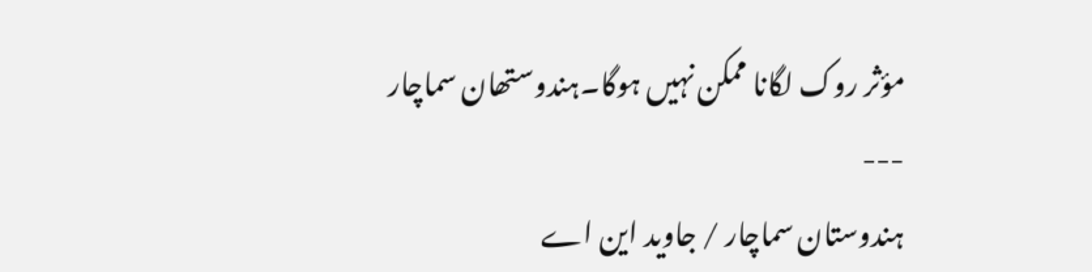مؤثر روک لگانا ممکن نہیں ہوگا۔ہندوستھان سماچار
---
ہندوستان سماچار / جاوید این اے